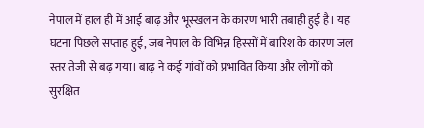नेपाल में हाल ही में आई बाढ़ और भूस्खलन के कारण भारी तबाही हुई है। यह घटना पिछले सप्ताह हुई, जब नेपाल के विभिन्न हिस्सों में बारिश के कारण जल स्तर तेजी से बढ़ गया। बाढ़ ने कई गांवों को प्रभावित किया और लोगों को सुरक्षित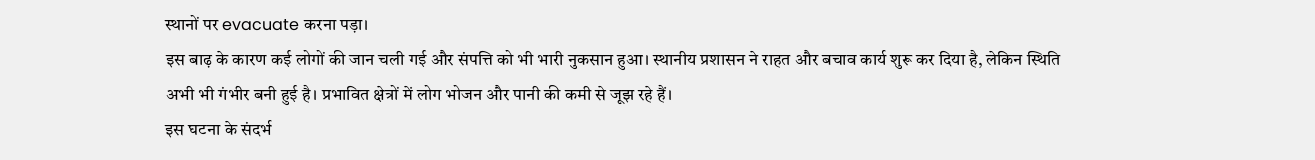स्थानों पर evacuate करना पड़ा।
इस बाढ़ के कारण कई लोगों की जान चली गई और संपत्ति को भी भारी नुकसान हुआ। स्थानीय प्रशासन ने राहत और बचाव कार्य शुरू कर दिया है, लेकिन स्थिति अभी भी गंभीर बनी हुई है। प्रभावित क्षेत्रों में लोग भोजन और पानी की कमी से जूझ रहे हैं।
इस घटना के संदर्भ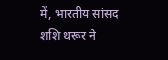में, भारतीय सांसद शशि थरूर ने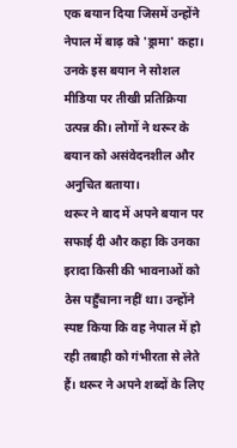एक बयान दिया जिसमें उन्होंने नेपाल में बाढ़ को 'ड्रामा' कहा। उनके इस बयान ने सोशल मीडिया पर तीखी प्रतिक्रिया उत्पन्न की। लोगों ने थरूर के बयान को असंवेदनशील और अनुचित बताया।
थरूर ने बाद में अपने बयान पर सफाई दी और कहा कि उनका इरादा किसी की भावनाओं को ठेस पहुँचाना नहीं था। उन्होंने स्पष्ट किया कि वह नेपाल में हो रही तबाही को गंभीरता से लेते हैं। थरूर ने अपने शब्दों के लिए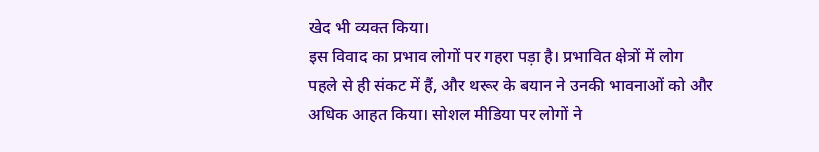खेद भी व्यक्त किया।
इस विवाद का प्रभाव लोगों पर गहरा पड़ा है। प्रभावित क्षेत्रों में लोग पहले से ही संकट में हैं, और थरूर के बयान ने उनकी भावनाओं को और अधिक आहत किया। सोशल मीडिया पर लोगों ने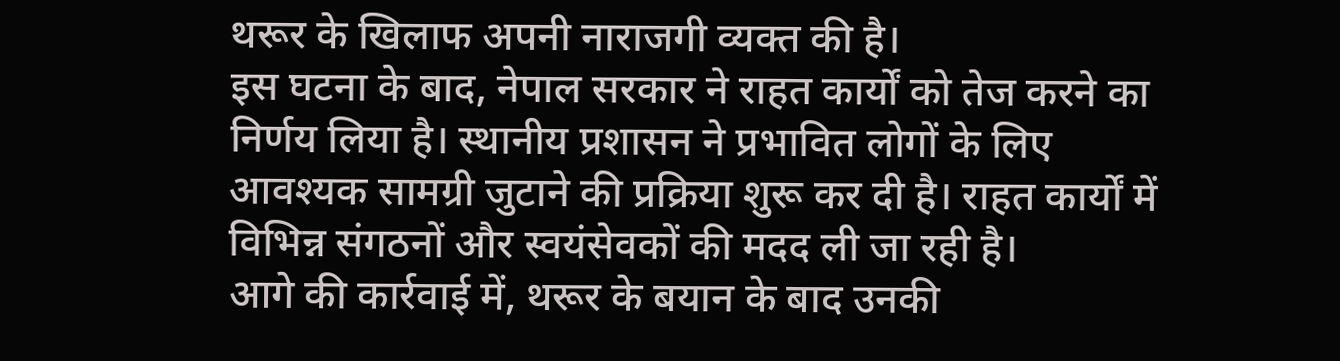थरूर के खिलाफ अपनी नाराजगी व्यक्त की है।
इस घटना के बाद, नेपाल सरकार ने राहत कार्यों को तेज करने का निर्णय लिया है। स्थानीय प्रशासन ने प्रभावित लोगों के लिए आवश्यक सामग्री जुटाने की प्रक्रिया शुरू कर दी है। राहत कार्यों में विभिन्न संगठनों और स्वयंसेवकों की मदद ली जा रही है।
आगे की कार्रवाई में, थरूर के बयान के बाद उनकी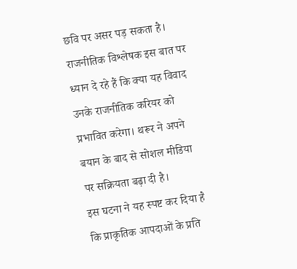छवि पर असर पड़ सकता है। राजनीतिक विश्लेषक इस बात पर ध्यान दे रहे हैं कि क्या यह विवाद उनके राजनीतिक करियर को प्रभावित करेगा। थरूर ने अपने बयान के बाद से सोशल मीडिया पर सक्रियता बढ़ा दी है।
इस घटना ने यह स्पष्ट कर दिया है कि प्राकृतिक आपदाओं के प्रति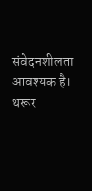संवेदनशीलता आवश्यक है। थरूर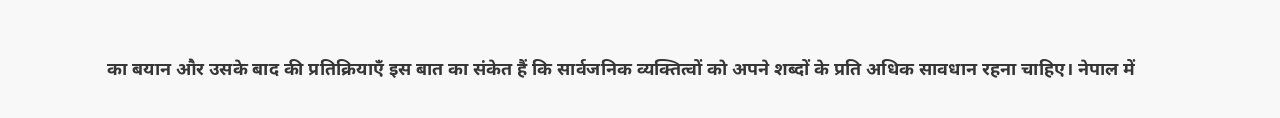का बयान और उसके बाद की प्रतिक्रियाएँ इस बात का संकेत हैं कि सार्वजनिक व्यक्तित्वों को अपने शब्दों के प्रति अधिक सावधान रहना चाहिए। नेपाल में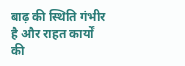बाढ़ की स्थिति गंभीर है और राहत कार्यों की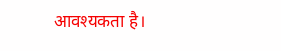आवश्यकता है।